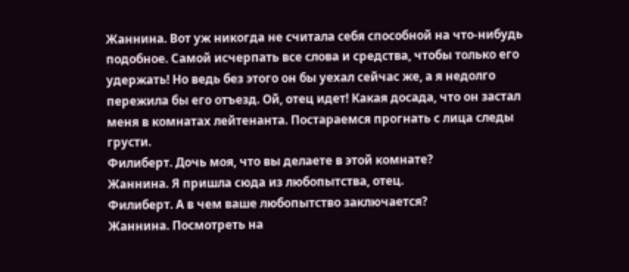Жаннина. Вот уж никогда не считала себя способной на что-нибудь подобное. Самой исчерпать все слова и средства, чтобы только его удержать! Но ведь без этого он бы уехал сейчас же, а я недолго пережила бы его отъезд. Ой, отец идет! Какая досада, что он застал меня в комнатах лейтенанта. Постараемся прогнать с лица следы грусти.
Филиберт. Дочь моя, что вы делаете в этой комнате?
Жаннина. Я пришла сюда из любопытства, отец.
Филиберт. А в чем ваше любопытство заключается?
Жаннина. Посмотреть на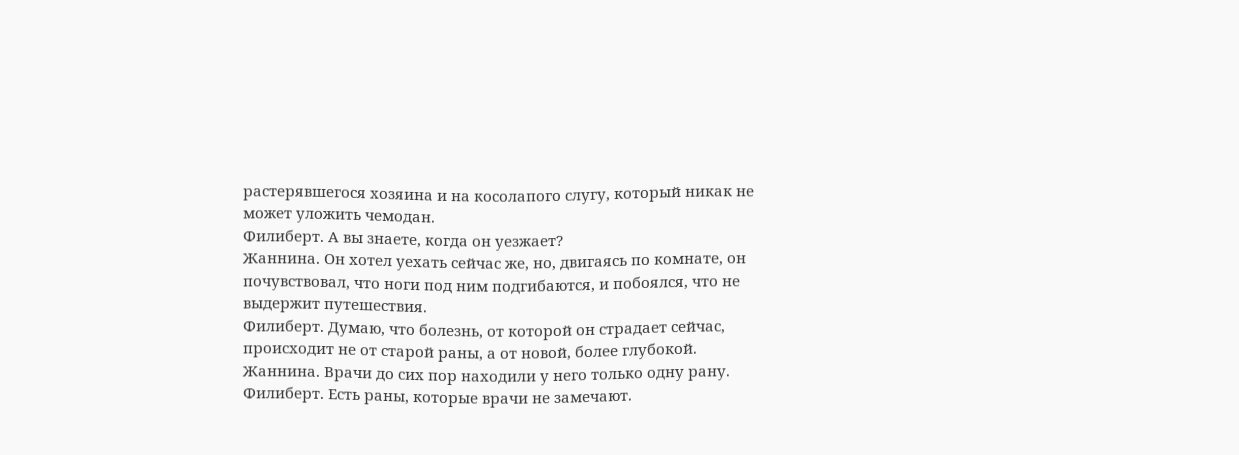растерявшегося хозяина и на косолапого слугу, который никак не может уложить чемодан.
Филиберт. А вы знаете, когда он уезжает?
Жаннина. Он хотел уехать сейчас же, но, двигаясь по комнате, он почувствовал, что ноги под ним подгибаются, и побоялся, что не выдержит путешествия.
Филиберт. Думаю, что болезнь, от которой он страдает сейчас, происходит не от старой раны, а от новой, более глубокой.
Жаннина. Врачи до сих пор находили у него только одну рану.
Филиберт. Есть раны, которые врачи не замечают.